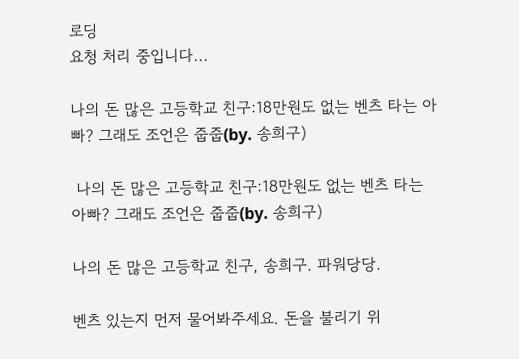로딩
요청 처리 중입니다...

나의 돈 많은 고등학교 친구:18만원도 없는 벤츠 타는 아빠? 그래도 조언은 줍줍(by. 송희구)

 나의 돈 많은 고등학교 친구:18만원도 없는 벤츠 타는 아빠? 그래도 조언은 줍줍(by. 송희구)

나의 돈 많은 고등학교 친구, 송희구. 파워당당.

벤츠 있는지 먼저 물어봐주세요. 돈을 불리기 위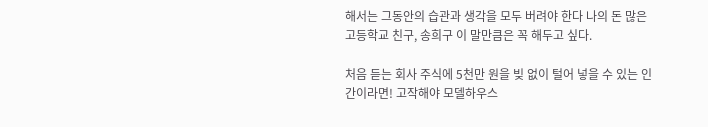해서는 그동안의 습관과 생각을 모두 버려야 한다 나의 돈 많은 고등학교 친구, 송희구 이 말만큼은 꼭 해두고 싶다.

처음 듣는 회사 주식에 5천만 원을 빚 없이 털어 넣을 수 있는 인간이라면! 고작해야 모델하우스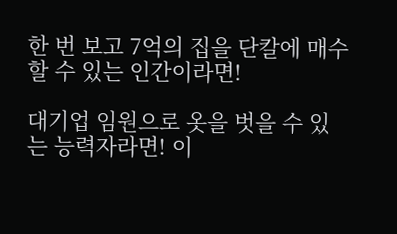한 번 보고 7억의 집을 단칼에 매수할 수 있는 인간이라면!

대기업 임원으로 옷을 벗을 수 있는 능력자라면! 이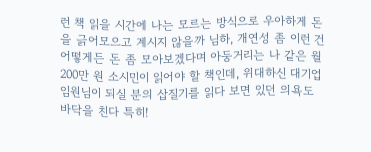런 책 읽을 시간에 나는 모르는 방식으로 우아하게 돈을 긁어모으고 계시지 않을까 님하, 개연성 좀 이런 건 어떻게든 돈 좀 모아보겠다며 아둥거리는 나 같은 월 200만 원 소시민이 읽어야 할 책인데, 위대하신 대기업 임원님이 되실 분의 삽질기를 읽다 보면 있던 의욕도 바닥을 친다 특히!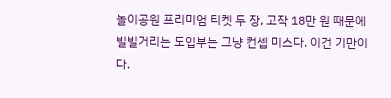놀이공원 프리미엄 티켓 두 장, 고작 18만 원 때문에 빌빌거리는 도입부는 그냥 컨셉 미스다. 이건 기만이다.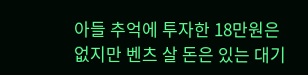아들 추억에 투자한 18만원은 없지만 벤츠 살 돈은 있는 대기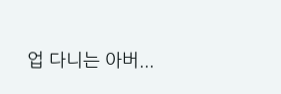업 다니는 아버...